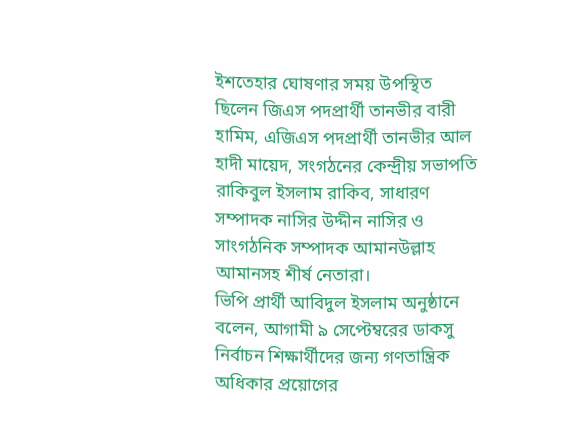ইশতেহার ঘোষণার সময় উপস্থিত ছিলেন জিএস পদপ্রার্থী তানভীর বারী হামিম, এজিএস পদপ্রার্থী তানভীর আল হাদী মায়েদ, সংগঠনের কেন্দ্রীয় সভাপতি রাকিবুল ইসলাম রাকিব, সাধারণ সম্পাদক নাসির উদ্দীন নাসির ও সাংগঠনিক সম্পাদক আমানউল্লাহ আমানসহ শীর্ষ নেতারা।
ভিপি প্রার্থী আবিদুল ইসলাম অনুষ্ঠানে বলেন, আগামী ৯ সেপ্টেম্বরের ডাকসু নির্বাচন শিক্ষার্থীদের জন্য গণতান্ত্রিক অধিকার প্রয়োগের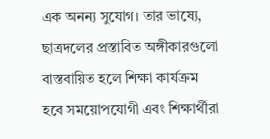এক অনন্য সুযোগ। তার ভাষ্যে, ছাত্রদলের প্রস্তাবিত অঙ্গীকারগুলো বাস্তবায়িত হলে শিক্ষা কার্যক্রম হবে সময়োপযোগী এবং শিক্ষার্থীরা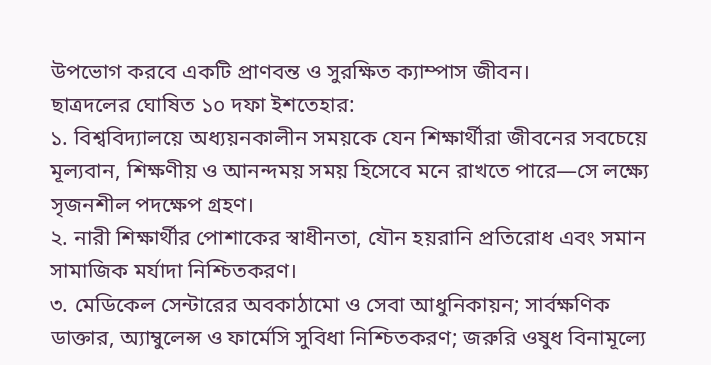উপভোগ করবে একটি প্রাণবন্ত ও সুরক্ষিত ক্যাম্পাস জীবন।
ছাত্রদলের ঘোষিত ১০ দফা ইশতেহার:
১. বিশ্ববিদ্যালয়ে অধ্যয়নকালীন সময়কে যেন শিক্ষার্থীরা জীবনের সবচেয়ে মূল্যবান, শিক্ষণীয় ও আনন্দময় সময় হিসেবে মনে রাখতে পারে—সে লক্ষ্যে সৃজনশীল পদক্ষেপ গ্রহণ।
২. নারী শিক্ষার্থীর পোশাকের স্বাধীনতা, যৌন হয়রানি প্রতিরোধ এবং সমান সামাজিক মর্যাদা নিশ্চিতকরণ।
৩. মেডিকেল সেন্টারের অবকাঠামো ও সেবা আধুনিকায়ন; সার্বক্ষণিক ডাক্তার, অ্যাম্বুলেন্স ও ফার্মেসি সুবিধা নিশ্চিতকরণ; জরুরি ওষুধ বিনামূল্যে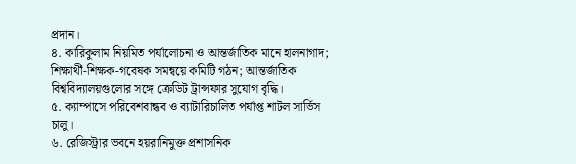প্রদান।
৪. কারিকুলাম নিয়মিত পর্যালোচনা ও আন্তর্জাতিক মানে হালনাগাদ; শিক্ষার্থী-শিক্ষক-গবেষক সমন্বয়ে কমিটি গঠন; আন্তর্জাতিক বিশ্ববিদ্যালয়গুলোর সঙ্গে ক্রেডিট ট্রান্সফার সুযোগ বৃদ্ধি।
৫. ক্যাম্পাসে পরিবেশবান্ধব ও ব্যাটারিচালিত পর্যাপ্ত শাটল সার্ভিস চালু।
৬. রেজিস্ট্রার ভবনে হয়রানিমুক্ত প্রশাসনিক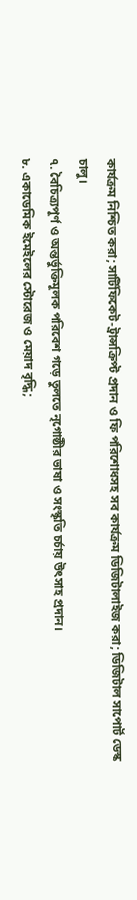কার্যক্রম নিশ্চিত করা; সার্টিফিকেট-ট্রান্সক্রিপ্ট প্রদান ও ফি পরিশোধসহ সব কার্যক্রম ডিজিটালাইজ করা; ডিজিটাল সাপোর্ট ডেস্ক চালু।
৭. বৈচিত্র্যপূর্ণ ও অন্তর্ভুক্তিমূলক পরিবেশ গড়ে তুলতে নৃগোষ্ঠীর ভাষা ও সংস্কৃতি চর্চায় উৎসাহ প্রদান।
৮. একাডেমিক ইমেইলের স্টোরেজ ও মেয়াদ বৃদ্ধি;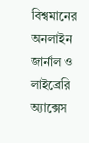বিশ্বমানের অনলাইন জার্নাল ও লাইব্রেরি অ্যাক্সেস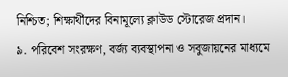নিশ্চিত; শিক্ষার্থীদের বিনামূল্যে ক্লাউড স্টোরেজ প্রদান।
৯. পরিবেশ সংরক্ষণ, বর্জ্য ব্যবস্থাপনা ও সবুজায়নের মাধ্যমে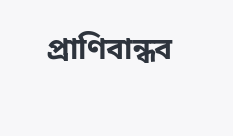প্রাণিবান্ধব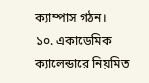ক্যাম্পাস গঠন।
১০. একাডেমিক ক্যালেন্ডারে নিয়মিত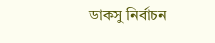ডাকসু নির্বাচন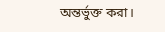অন্তর্ভুক্ত করা।